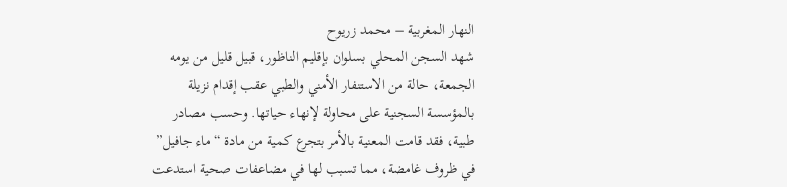النهار المغربية – محمد زريوح
شهد السجن المحلي بسلوان بإقليم الناظور، قبيل قليل من يومه الجمعة، حالة من الاستنفار الأمني والطبي عقب إقدام نزيلة بالمؤسسة السجنية على محاولة لإنهاء حياتها. وحسب مصادر طبية، فقد قامت المعنية بالأمر بتجرع كمية من مادة “ماء جافيل” في ظروف غامضة، مما تسبب لها في مضاعفات صحية استدعت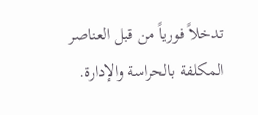تدخلاً فورياً من قبل العناصر المكلفة بالحراسة والإدارة.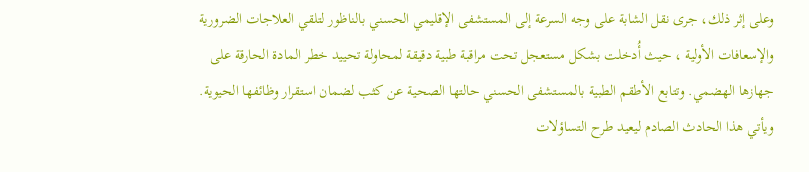وعلى إثر ذلك، جرى نقل الشابة على وجه السرعة إلى المستشفى الإقليمي الحسني بالناظور لتلقي العلاجات الضرورية والإسعافات الأولية ، حيث أُدخلت بشكل مستعجل تحت مراقبة طبية دقيقة لمحاولة تحييد خطر المادة الحارقة على جهازها الهضمي. وتتابع الأطقم الطبية بالمستشفى الحسني حالتها الصحية عن كثب لضمان استقرار وظائفها الحيوية.
ويأتي هذا الحادث الصادم ليعيد طرح التساؤلات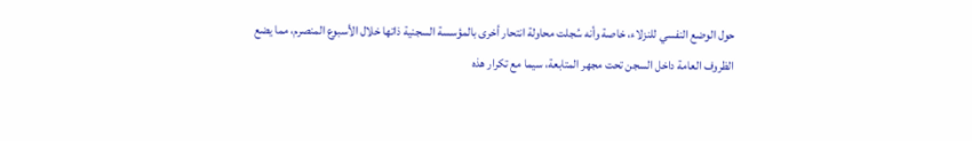حول الوضع النفسي للنزلاء، خاصة وأنه سُجلت محاولة انتحار أخرى بالمؤسسة السجنية ذاتها خلال الأسبوع المنصرم، مما يضع الظروف العامة داخل السجن تحت مجهر المتابعة، سيما مع تكرار هذه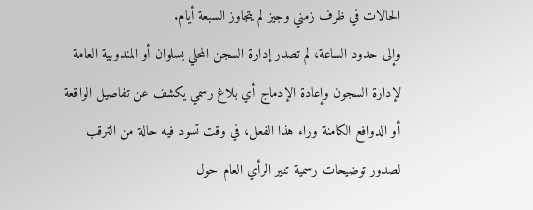الحالات في ظرف زمني وجيز لم يتجاوز السبعة أيام.
وإلى حدود الساعة، لم تصدر إدارة السجن المحلي بسلوان أو المندوبية العامة لإدارة السجون وإعادة الإدماج أي بلاغ رسمي يكشف عن تفاصيل الواقعة أو الدوافع الكامنة وراء هذا الفعل، في وقت تسود فيه حالة من الترقب لصدور توضيحات رسمية تنير الرأي العام حول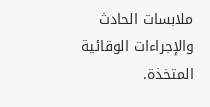ملابسات الحادث والإجراءات الوقائية المتخذة.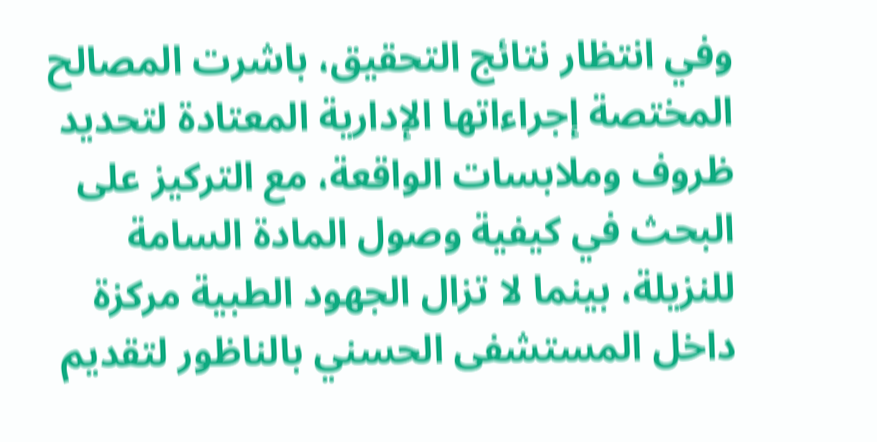وفي انتظار نتائج التحقيق، باشرت المصالح المختصة إجراءاتها الإدارية المعتادة لتحديد ظروف وملابسات الواقعة، مع التركيز على البحث في كيفية وصول المادة السامة للنزيلة، بينما لا تزال الجهود الطبية مركزة داخل المستشفى الحسني بالناظور لتقديم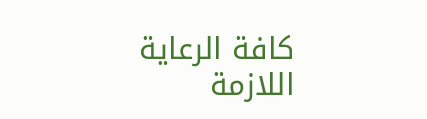كافة الرعاية اللازمة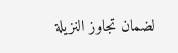لضمان تجاوز النزيلة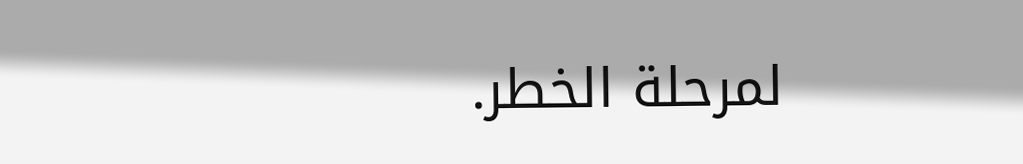لمرحلة الخطر.